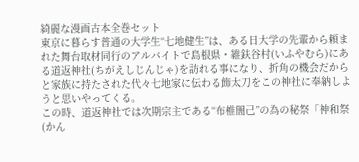綺麗な漫画古本全巻セット
東京に暮らす普通の大学生“七地健生”は、ある日大学の先輩から頼まれた舞台取材同行のアルバイトで島根県・維鈇谷村(いふやむら)にある道返神社(ちがえしじんじゃ)を訪れる事になり、折角の機会だからと家族に持たされた代々七地家に伝わる飾太刀をこの神社に奉納しようと思いやってくる。
この時、道返神社では次期宗主である“布椎闇己”の為の秘祭「神和祭(かん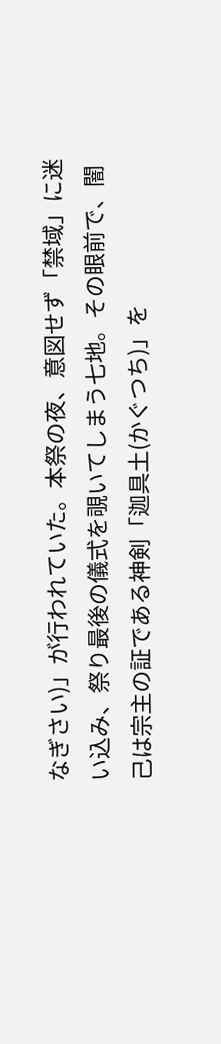なぎさい)」が行われていた。本祭の夜、意図せず「禁域」に迷い込み、祭り最後の儀式を覗いてしまう七地。その眼前で、闇己は宗主の証である神剣「迦具土(かぐつち)」を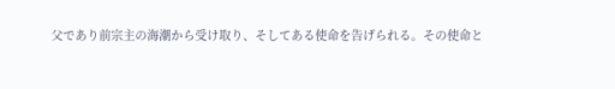父であり前宗主の海潮から受け取り、そしてある使命を告げられる。その使命と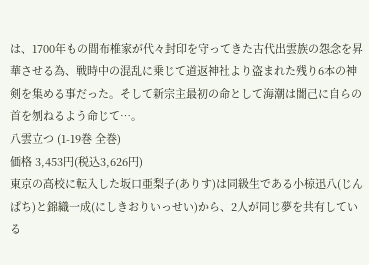は、1700年もの間布椎家が代々封印を守ってきた古代出雲族の怨念を昇華させる為、戦時中の混乱に乗じて道返神社より盗まれた残り6本の神剣を集める事だった。そして新宗主最初の命として海潮は闇己に自らの首を刎ねるよう命じて…。
八雲立つ (1-19巻 全巻)
価格 3,453円(税込3,626円)
東京の高校に転入した坂口亜梨子(ありす)は同級生である小椋迅八(じんぱち)と錦織一成(にしきおりいっせい)から、2人が同じ夢を共有している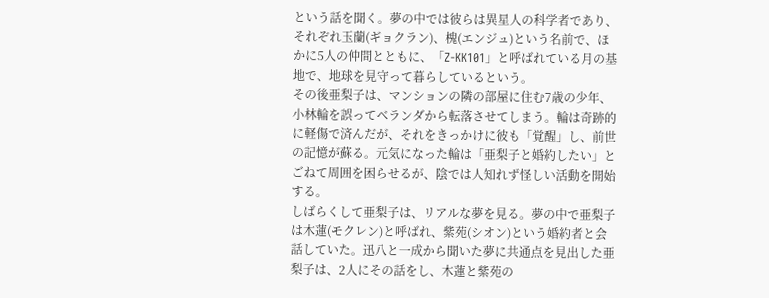という話を聞く。夢の中では彼らは異星人の科学者であり、それぞれ玉蘭(ギョクラン)、槐(エンジュ)という名前で、ほかに5人の仲間とともに、「Z-KK101」と呼ばれている月の基地で、地球を見守って暮らしているという。
その後亜梨子は、マンションの隣の部屋に住む7歳の少年、小林輪を誤ってベランダから転落させてしまう。輪は奇跡的に軽傷で済んだが、それをきっかけに彼も「覚醒」し、前世の記憶が蘇る。元気になった輪は「亜梨子と婚約したい」とごねて周囲を困らせるが、陰では人知れず怪しい活動を開始する。
しばらくして亜梨子は、リアルな夢を見る。夢の中で亜梨子は木蓮(モクレン)と呼ばれ、紫苑(シオン)という婚約者と会話していた。迅八と一成から聞いた夢に共通点を見出した亜梨子は、2人にその話をし、木蓮と紫苑の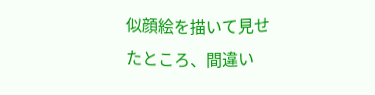似顔絵を描いて見せたところ、間違い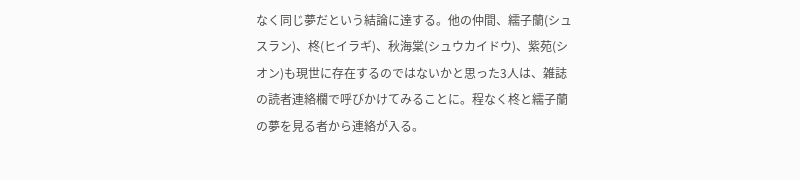なく同じ夢だという結論に達する。他の仲間、繻子蘭(シュスラン)、柊(ヒイラギ)、秋海棠(シュウカイドウ)、紫苑(シオン)も現世に存在するのではないかと思った3人は、雑誌の読者連絡欄で呼びかけてみることに。程なく柊と繻子蘭の夢を見る者から連絡が入る。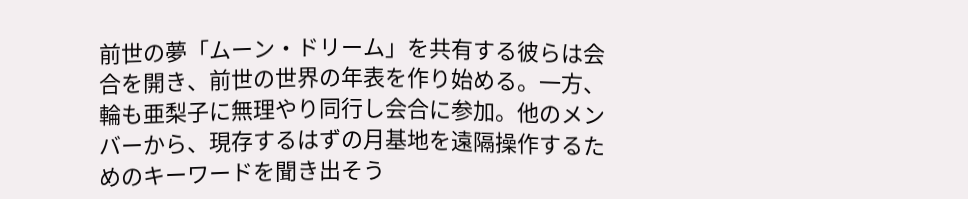前世の夢「ムーン・ドリーム」を共有する彼らは会合を開き、前世の世界の年表を作り始める。一方、輪も亜梨子に無理やり同行し会合に参加。他のメンバーから、現存するはずの月基地を遠隔操作するためのキーワードを聞き出そう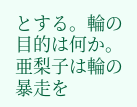とする。輪の目的は何か。亜梨子は輪の暴走を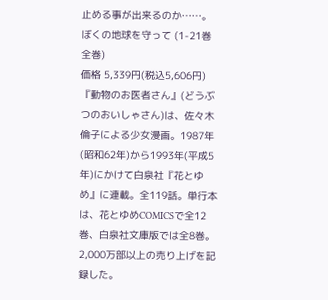止める事が出来るのか……。
ぼくの地球を守って (1-21巻 全巻)
価格 5,339円(税込5,606円)
『動物のお医者さん』(どうぶつのおいしゃさん)は、佐々木倫子による少女漫画。1987年(昭和62年)から1993年(平成5年)にかけて白泉社『花とゆめ』に連載。全119話。単行本は、花とゆめCOMICSで全12巻、白泉社文庫版では全8巻。2,000万部以上の売り上げを記録した。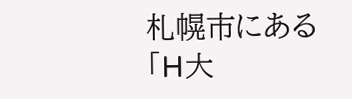札幌市にある「H大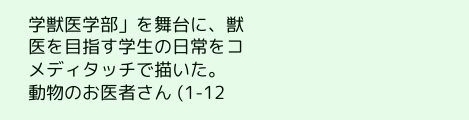学獣医学部」を舞台に、獣医を目指す学生の日常をコメディタッチで描いた。
動物のお医者さん (1-12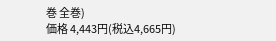巻 全巻)
価格 4,443円(税込4,665円)